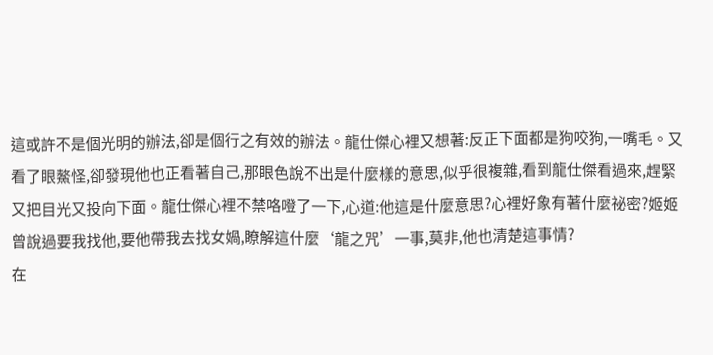這或許不是個光明的辦法,卻是個行之有效的辦法。龍仕傑心裡又想著:反正下面都是狗咬狗,一嘴毛。又看了眼鰲怪,卻發現他也正看著自己,那眼色說不出是什麼樣的意思,似乎很複雜,看到龍仕傑看過來,趕緊又把目光又投向下面。龍仕傑心裡不禁咯噔了一下,心道:他這是什麼意思?心裡好象有著什麼祕密?姬姬曾說過要我找他,要他帶我去找女媧,瞭解這什麼‘龍之咒’一事,莫非,他也清楚這事情?
在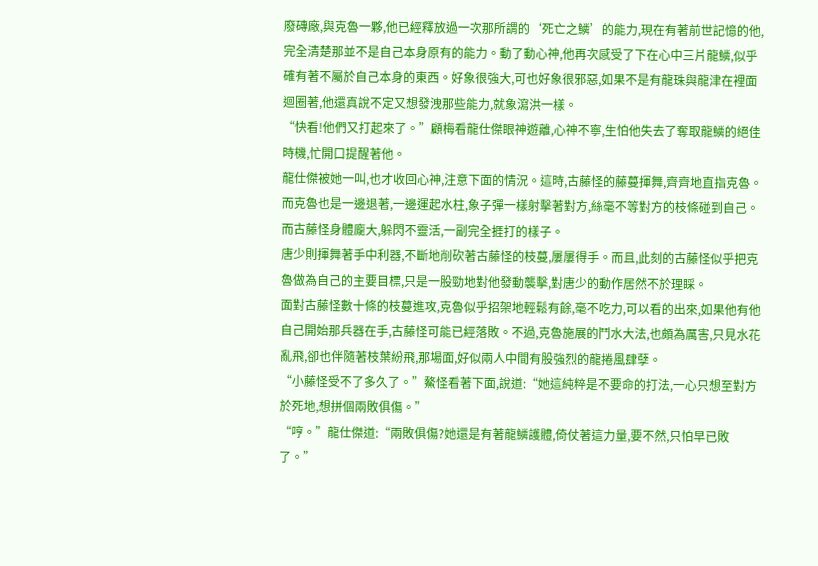廢磚廠,與克魯一夥,他已經釋放過一次那所謂的‘死亡之鱗’的能力,現在有著前世記憶的他,完全清楚那並不是自己本身原有的能力。動了動心神,他再次感受了下在心中三片龍鱗,似乎確有著不屬於自己本身的東西。好象很強大,可也好象很邪惡,如果不是有龍珠與龍津在裡面迴圈著,他還真說不定又想發洩那些能力,就象瀉洪一樣。
“快看!他們又打起來了。”顧梅看龍仕傑眼神遊離,心神不寧,生怕他失去了奪取龍鱗的絕佳時機,忙開口提醒著他。
龍仕傑被她一叫,也才收回心神,注意下面的情況。這時,古藤怪的藤蔓揮舞,齊齊地直指克魯。而克魯也是一邊退著,一邊運起水柱,象子彈一樣射擊著對方,絲毫不等對方的枝條碰到自己。而古藤怪身體龐大,躲閃不靈活,一副完全捱打的樣子。
唐少則揮舞著手中利器,不斷地削砍著古藤怪的枝蔓,屢屢得手。而且,此刻的古藤怪似乎把克魯做為自己的主要目標,只是一股勁地對他發動襲擊,對唐少的動作居然不於理睬。
面對古藤怪數十條的枝蔓進攻,克魯似乎招架地輕鬆有餘,毫不吃力,可以看的出來,如果他有他自己開始那兵器在手,古藤怪可能已經落敗。不過,克魯施展的鬥水大法,也頗為厲害,只見水花亂飛,卻也伴隨著枝葉紛飛,那場面,好似兩人中間有股強烈的龍捲風肆孽。
“小藤怪受不了多久了。”鰲怪看著下面,說道:“她這純粹是不要命的打法,一心只想至對方於死地,想拼個兩敗俱傷。”
“哼。”龍仕傑道:“兩敗俱傷?她還是有著龍鱗護體,倚仗著這力量,要不然,只怕早已敗了。”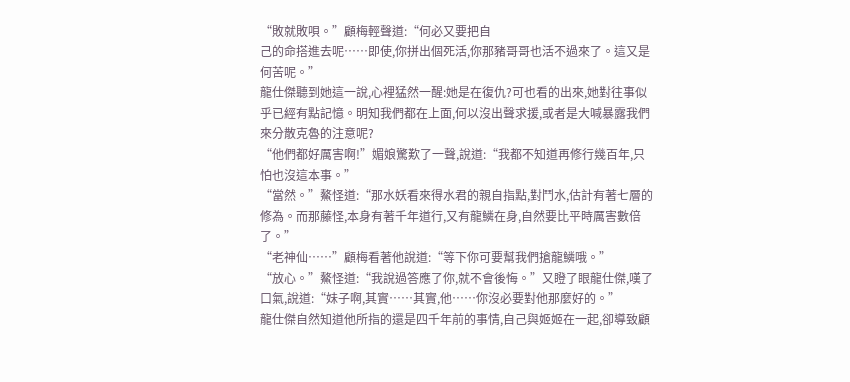“敗就敗唄。”顧梅輕聲道:“何必又要把自
己的命搭進去呢……即使,你拼出個死活,你那豬哥哥也活不過來了。這又是何苦呢。”
龍仕傑聽到她這一說,心裡猛然一醒:她是在復仇?可也看的出來,她對往事似乎已經有點記憶。明知我們都在上面,何以沒出聲求援,或者是大喊暴露我們來分散克魯的注意呢?
“他們都好厲害啊!”媚娘驚歎了一聲,說道:“我都不知道再修行幾百年,只怕也沒這本事。”
“當然。”鰲怪道:“那水妖看來得水君的親自指點,對鬥水,估計有著七層的修為。而那藤怪,本身有著千年道行,又有龍鱗在身,自然要比平時厲害數倍了。”
“老神仙……”顧梅看著他說道:“等下你可要幫我們搶龍鱗哦。”
“放心。”鰲怪道:“我說過答應了你,就不會後悔。”又瞪了眼龍仕傑,嘆了口氣,說道:“妹子啊,其實……其實,他……你沒必要對他那麼好的。”
龍仕傑自然知道他所指的還是四千年前的事情,自己與姬姬在一起,卻導致顧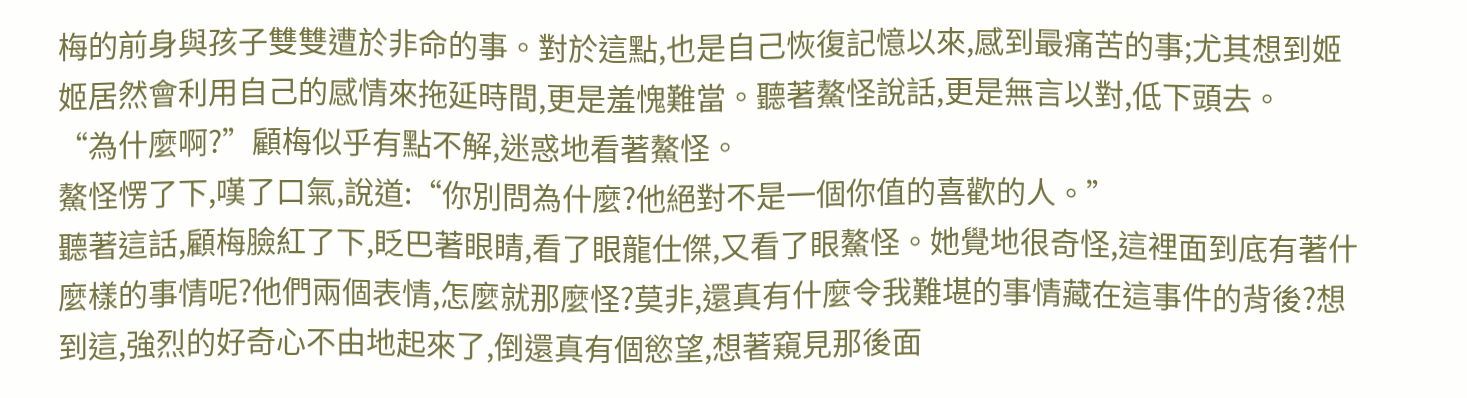梅的前身與孩子雙雙遭於非命的事。對於這點,也是自己恢復記憶以來,感到最痛苦的事;尤其想到姬姬居然會利用自己的感情來拖延時間,更是羞愧難當。聽著鰲怪說話,更是無言以對,低下頭去。
“為什麼啊?”顧梅似乎有點不解,迷惑地看著鰲怪。
鰲怪愣了下,嘆了口氣,說道:“你別問為什麼?他絕對不是一個你值的喜歡的人。”
聽著這話,顧梅臉紅了下,眨巴著眼睛,看了眼龍仕傑,又看了眼鰲怪。她覺地很奇怪,這裡面到底有著什麼樣的事情呢?他們兩個表情,怎麼就那麼怪?莫非,還真有什麼令我難堪的事情藏在這事件的背後?想到這,強烈的好奇心不由地起來了,倒還真有個慾望,想著窺見那後面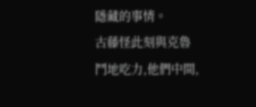隱藏的事情。
古藤怪此刻與克魯鬥地吃力,他們中間,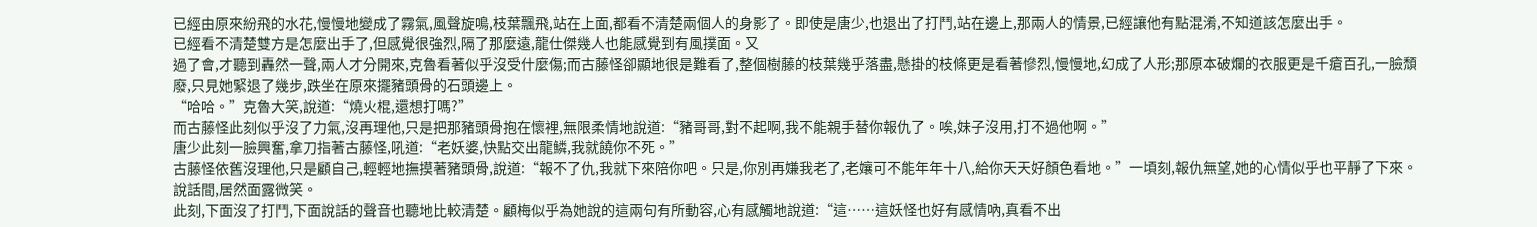已經由原來紛飛的水花,慢慢地變成了霧氣,風聲旋鳴,枝葉飄飛,站在上面,都看不清楚兩個人的身影了。即使是唐少,也退出了打鬥,站在邊上,那兩人的情景,已經讓他有點混淆,不知道該怎麼出手。
已經看不清楚雙方是怎麼出手了,但感覺很強烈,隔了那麼遠,龍仕傑幾人也能感覺到有風撲面。又
過了會,才聽到轟然一聲,兩人才分開來,克魯看著似乎沒受什麼傷;而古藤怪卻顯地很是難看了,整個樹藤的枝葉幾乎落盡,懸掛的枝條更是看著慘烈,慢慢地,幻成了人形;那原本破爛的衣服更是千瘡百孔,一臉頹廢,只見她緊退了幾步,跌坐在原來擺豬頭骨的石頭邊上。
“哈哈。”克魯大笑,說道:“燒火棍,還想打嗎?”
而古藤怪此刻似乎沒了力氣,沒再理他,只是把那豬頭骨抱在懷裡,無限柔情地說道:“豬哥哥,對不起啊,我不能親手替你報仇了。唉,妹子沒用,打不過他啊。”
唐少此刻一臉興奮,拿刀指著古藤怪,吼道:“老妖婆,快點交出龍鱗,我就饒你不死。”
古藤怪依舊沒理他,只是顧自己,輕輕地撫摸著豬頭骨,說道:“報不了仇,我就下來陪你吧。只是,你別再嫌我老了,老孃可不能年年十八,給你天天好顏色看地。”一頃刻,報仇無望,她的心情似乎也平靜了下來。說話間,居然面露微笑。
此刻,下面沒了打鬥,下面說話的聲音也聽地比較清楚。顧梅似乎為她說的這兩句有所動容,心有感觸地說道:“這……這妖怪也好有感情吶,真看不出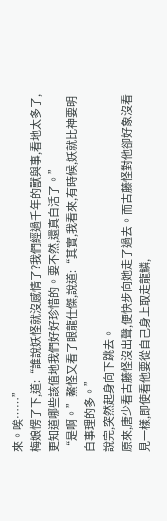來。唉……”
梅娘愣了下,道:“誰說妖怪就沒感情了?我們經過千年的獸與事,看地太多了,更知道哪些該值地我們好好珍惜的。要不然,還真白活了。”
“是啊。”鰲怪又看了眼龍仕傑,說道:“其實,我看來,有時候,妖就比神要明白事理的多。”
說完,突然起身向下跳去。
原來,唐少看古藤怪沒出聲,便快步向她走了過去。而古藤怪對他卻好象沒看見一樣,即使看他要從自己身上取走龍鱗,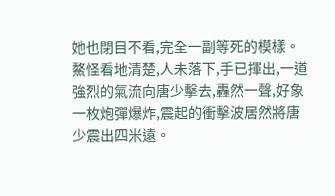她也閉目不看,完全一副等死的模樣。鰲怪看地清楚,人未落下,手已揮出,一道強烈的氣流向唐少擊去,轟然一聲,好象一枚炮彈爆炸,震起的衝擊波居然將唐少震出四米遠。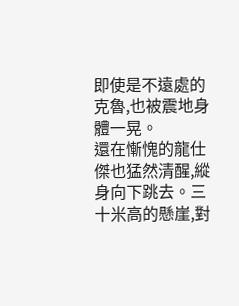即使是不遠處的克魯,也被震地身體一晃。
還在慚愧的龍仕傑也猛然清醒,縱身向下跳去。三十米高的懸崖,對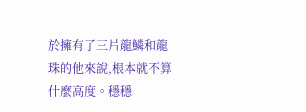於擁有了三片龍鱗和龍珠的他來說,根本就不算什麼高度。穩穩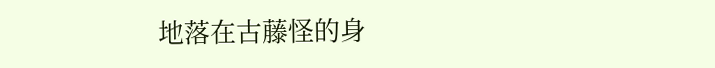地落在古藤怪的身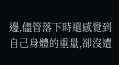邊,儘管落下時還感覺到自己身體的重量,卻沒遭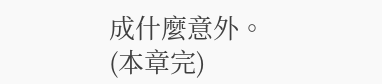成什麼意外。
(本章完)